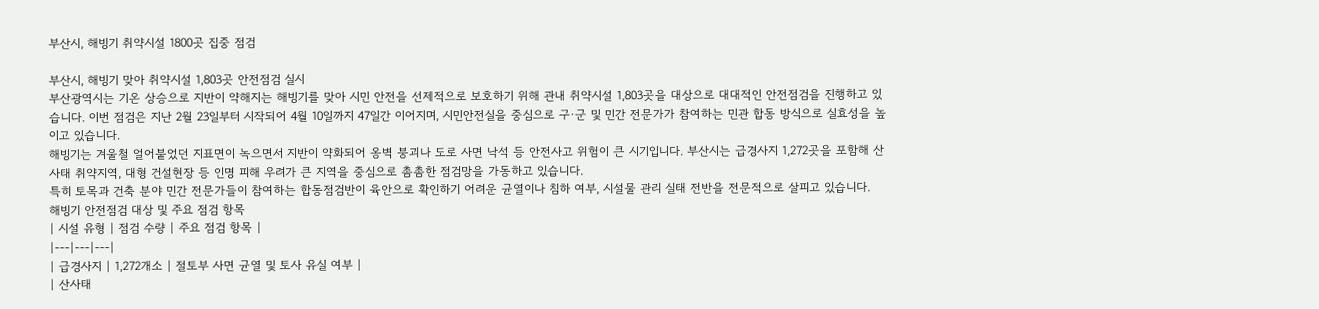부산시, 해빙기 취약시설 1800곳 집중 점검

부산시, 해빙기 맞아 취약시설 1,803곳 안전점검 실시
부산광역시는 기온 상승으로 지반이 약해지는 해빙기를 맞아 시민 안전을 선제적으로 보호하기 위해 관내 취약시설 1,803곳을 대상으로 대대적인 안전점검을 진행하고 있습니다. 이번 점검은 지난 2월 23일부터 시작되어 4월 10일까지 47일간 이어지며, 시민안전실을 중심으로 구·군 및 민간 전문가가 참여하는 민관 합동 방식으로 실효성을 높이고 있습니다.
해빙기는 겨울철 얼어붙었던 지표면이 녹으면서 지반이 약화되어 옹벽 붕괴나 도로 사면 낙석 등 안전사고 위험이 큰 시기입니다. 부산시는 급경사지 1,272곳을 포함해 산사태 취약지역, 대형 건설현장 등 인명 피해 우려가 큰 지역을 중심으로 촘촘한 점검망을 가동하고 있습니다.
특히 토목과 건축 분야 민간 전문가들이 참여하는 합동점검반이 육안으로 확인하기 어려운 균열이나 침하 여부, 시설물 관리 실태 전반을 전문적으로 살피고 있습니다.
해빙기 안전점검 대상 및 주요 점검 항목
| 시설 유형 | 점검 수량 | 주요 점검 항목 |
|---|---|---|
| 급경사지 | 1,272개소 | 절토부 사면 균열 및 토사 유실 여부 |
| 산사태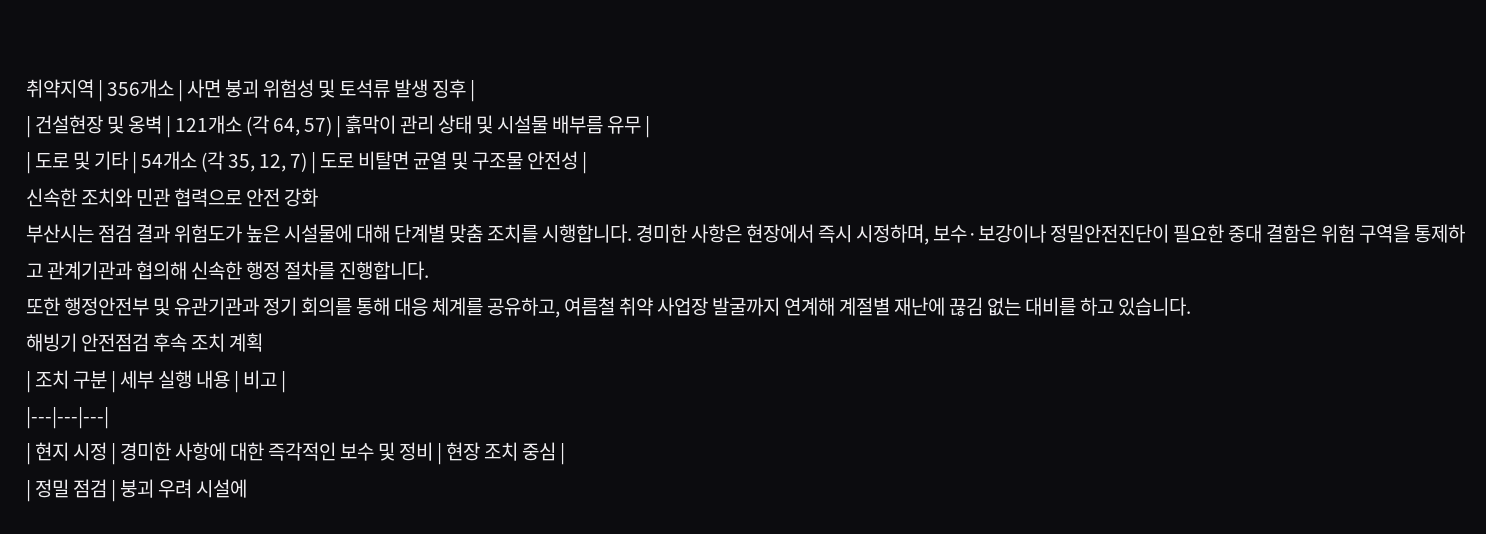취약지역 | 356개소 | 사면 붕괴 위험성 및 토석류 발생 징후 |
| 건설현장 및 옹벽 | 121개소 (각 64, 57) | 흙막이 관리 상태 및 시설물 배부름 유무 |
| 도로 및 기타 | 54개소 (각 35, 12, 7) | 도로 비탈면 균열 및 구조물 안전성 |
신속한 조치와 민관 협력으로 안전 강화
부산시는 점검 결과 위험도가 높은 시설물에 대해 단계별 맞춤 조치를 시행합니다. 경미한 사항은 현장에서 즉시 시정하며, 보수·보강이나 정밀안전진단이 필요한 중대 결함은 위험 구역을 통제하고 관계기관과 협의해 신속한 행정 절차를 진행합니다.
또한 행정안전부 및 유관기관과 정기 회의를 통해 대응 체계를 공유하고, 여름철 취약 사업장 발굴까지 연계해 계절별 재난에 끊김 없는 대비를 하고 있습니다.
해빙기 안전점검 후속 조치 계획
| 조치 구분 | 세부 실행 내용 | 비고 |
|---|---|---|
| 현지 시정 | 경미한 사항에 대한 즉각적인 보수 및 정비 | 현장 조치 중심 |
| 정밀 점검 | 붕괴 우려 시설에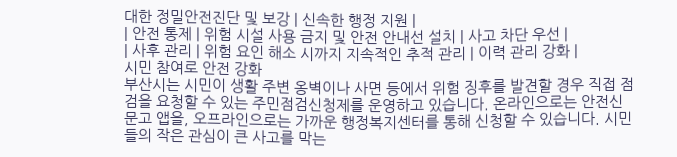대한 정밀안전진단 및 보강 | 신속한 행정 지원 |
| 안전 통제 | 위험 시설 사용 금지 및 안전 안내선 설치 | 사고 차단 우선 |
| 사후 관리 | 위험 요인 해소 시까지 지속적인 추적 관리 | 이력 관리 강화 |
시민 참여로 안전 강화
부산시는 시민이 생활 주변 옹벽이나 사면 등에서 위험 징후를 발견할 경우 직접 점검을 요청할 수 있는 주민점검신청제를 운영하고 있습니다. 온라인으로는 안전신문고 앱을, 오프라인으로는 가까운 행정복지센터를 통해 신청할 수 있습니다. 시민들의 작은 관심이 큰 사고를 막는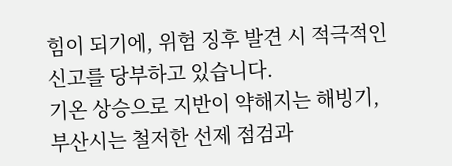힘이 되기에, 위험 징후 발견 시 적극적인 신고를 당부하고 있습니다.
기온 상승으로 지반이 약해지는 해빙기, 부산시는 철저한 선제 점검과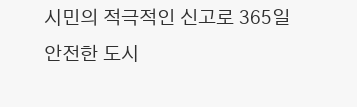시민의 적극적인 신고로 365일 안전한 도시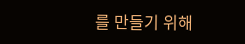를 만들기 위해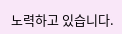노력하고 있습니다.